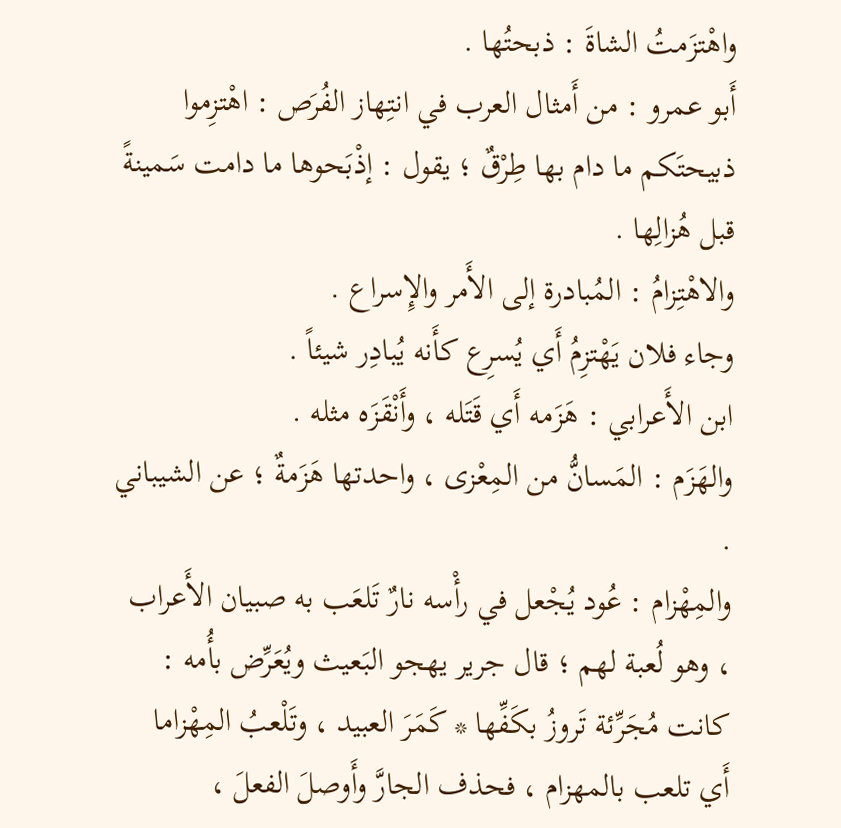واهْتزَمتُ الشاةَ : ذبحتُها .
أَبو عمرو : من أَمثال العرب في انتِهاز الفُرَص : اهْتزِموا ذبيحتَكم ما دام بها طِرْقٌ ؛ يقول : إذْبَحوها ما دامت سَمينةً قبل هُزالِها .
والاهْتِزامُ : المُبادرة إلى الأَمر والإِسراع .
وجاء فلان يَهْتزِمُ أَي يُسرِع كأَنه يُبادِر شيئاً .
ابن الأَعرابي : هَزَمه أَي قَتَله ، وأَنْقَزَه مثله .
والهَزَم : المَسانُّ من المِعْزى ، واحدتها هَزَمةٌ ؛ عن الشيباني .
والمِهْزام : عُود يُجْعل في رأْسه نارٌ تَلعَب به صبيان الأَعراب ، وهو لُعبة لهم ؛ قال جرير يهجو البَعيث ويُعَرِّض بأُمه :
كانت مُجَرِّئة تَروزُ بكَفِّها * كَمَرَ العبيد ، وتَلْعبُ المِهْزاما
أَي تلعب بالمهزام ، فحذف الجارَّ وأَوصلَ الفعلَ ،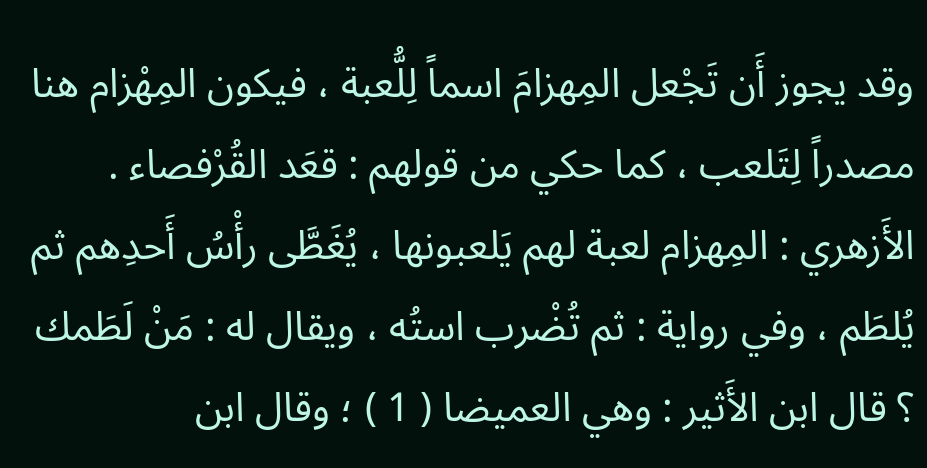وقد يجوز أَن تَجْعل المِهزامَ اسماً لِلُّعبة ، فيكون المِهْزام هنا مصدراً لِتَلعب ، كما حكي من قولهم : قعَد القُرْفصاء .
الأَزهري : المِهزام لعبة لهم يَلعبونها ، يُغَطَّى رأْسُ أَحدِهم ثم يُلطَم ، وفي رواية : ثم تُضْرب استُه ، ويقال له : مَنْ لَطَمك ؟ قال ابن الأَثير : وهي العميضا ( 1 ) ؛ وقال ابن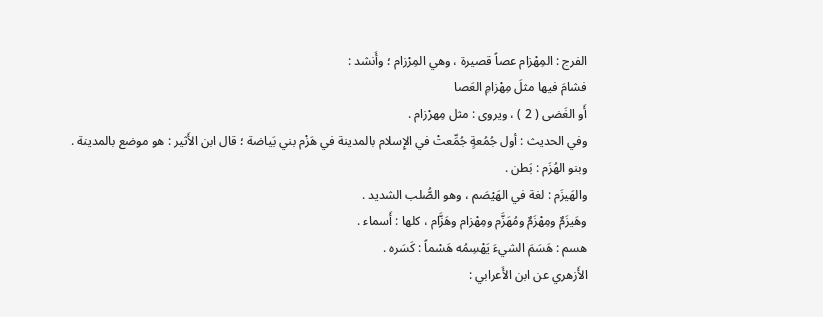الفرج : المِهْزام عصاً قصيرة ، وهي المِرْزام ؛ وأَنشد :
فشامَ فيها مثلَ مِهْزامِ العَصا
أَو الغَضى ( 2 ) ، ويروى : مثل مِهرْزام .
وفي الحديث : أول جُمُعةٍ جُمِّعتْ في الإِسلام بالمدينة في هَزْم بني بَياضة ؛ قال ابن الأَثير : هو موضع بالمدينة .
وبنو الهُزَم : بَطن .
والهَيزَم : لغة في الهَيْصَم ، وهو الصُّلب الشديد .
وهَيزَمٌ ومِهْزَمٌ ومُهَزَّم ومِهْزام وهَزَّام ، كلها : أَسماء .
هسم : هَسَمَ الشيءَ يَهْسِمُه هَسْماً : كَسَره .
الأَزهري عن ابن الأَعرابي :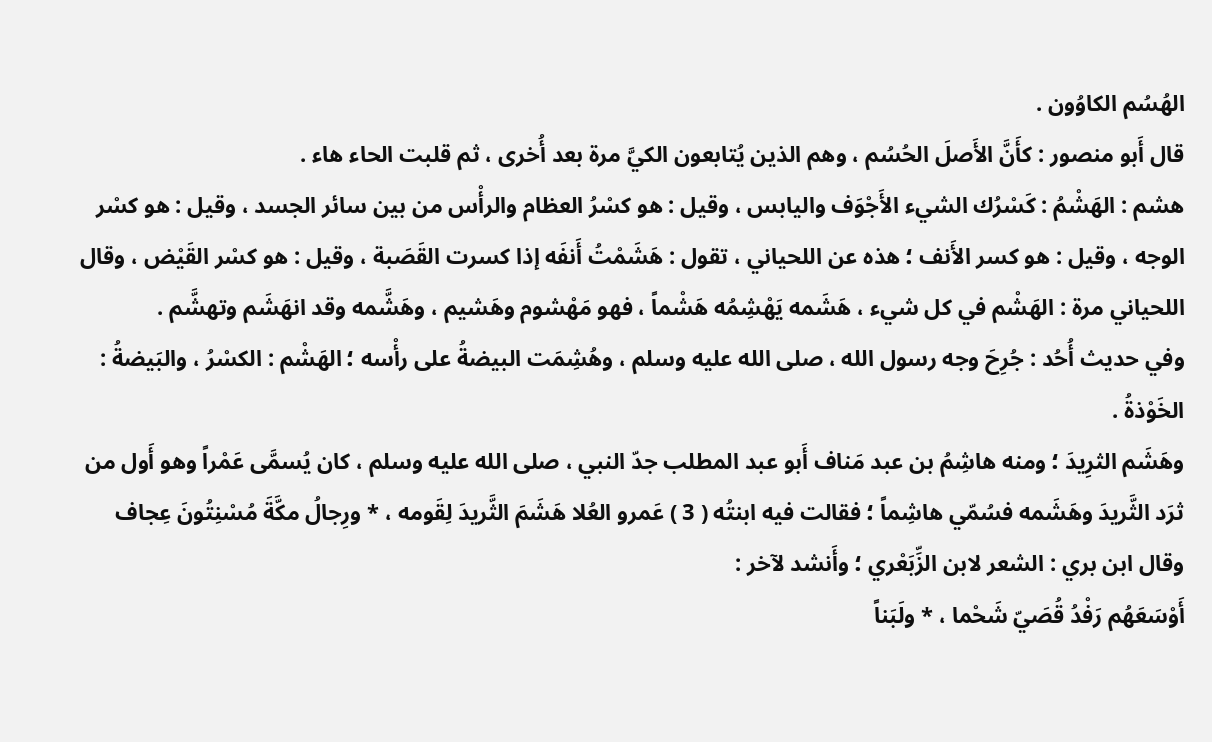الهُسُم الكاوُون .
قال أَبو منصور : كأَنَّ الأَصلَ الحُسُم ، وهم الذين يُتابعون الكيَّ مرة بعد أُخرى ، ثم قلبت الحاء هاء .
هشم : الهَشْمُ : كَسْرُك الشيء الأَجْوَف واليابس ، وقيل : هو كسْرُ العظام والرأْس من بين سائر الجسد ، وقيل : هو كسْر الوجه ، وقيل : هو كسر الأَنف ؛ هذه عن اللحياني ، تقول : هَشَمْتُ أَنفَه إذا كسرت القَصَبة ، وقيل : هو كسْر القَيْض ، وقال اللحياني مرة : الهَشْم في كل شيء ، هَشَمه يَهْشِمُه هَشْماً ، فهو مَهْشوم وهَشيم ، وهَشَّمه وقد انهَشَم وتهشَّم .
وفي حديث أُحُد : جُرِحَ وجه رسول الله ، صلى الله عليه وسلم ، وهُشِمَت البيضةُ على رأْسه ؛ الهَشْم : الكسْرُ ، والبَيضةُ : الخَوْذةُ .
وهَشَم الثرِيدَ ؛ ومنه هاشِمُ بن عبد مَناف أَبو عبد المطلب جدّ النبي ، صلى الله عليه وسلم ، كان يُسمَّى عَمْراً وهو أَول من ثرَد الثَّريدَ وهَشَمه فسُمّي هاشِماً ؛ فقالت فيه ابنتُه ( 3 ) عَمرو العُلا هَشَمَ الثَّريدَ لِقَومه ، * ورِجالُ مكَّةَ مُسْنِتُونَ عِجاف
وقال ابن بري : الشعر لابن الزِّبَعْري ؛ وأَنشد لآخر :
أَوْسَعَهُم رَفْدُ قُصَيّ شَحْما ، * ولَبَناً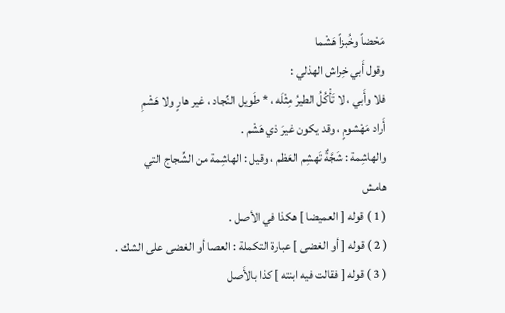مَحْضاً وخُبزاً هَشْما
وقول أَبي خِراش الهذلي :
فلا وأَبي ، لا تَأْكُلُ الطيرُ مِثْلَه ، * طَويل النِّجاد ، غير هارٍ ولا هَشْمِ
أَراد مَهْشومٍ ، وقد يكون غيرَ ذي هَشْم .
والهاشِمة : شَجَّةٌ تَهشِم العَظم ، وقيل : الهاشِمة من الشِّجاج التي
هامش
( 1 ) قوله [ العميضا ] هكذا في الأصل .
( 2 ) قوله [ أو الغضى ] عبارة التكملة : العصا أو الغضى على الشك .
( 3 ) قوله [ فقالت فيه ابنته ] كذا بالأَصل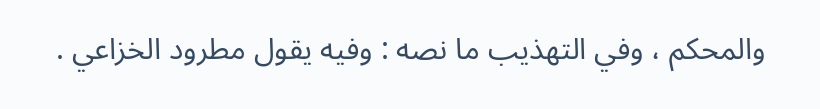والمحكم ، وفي التهذيب ما نصه : وفيه يقول مطرود الخزاعي .